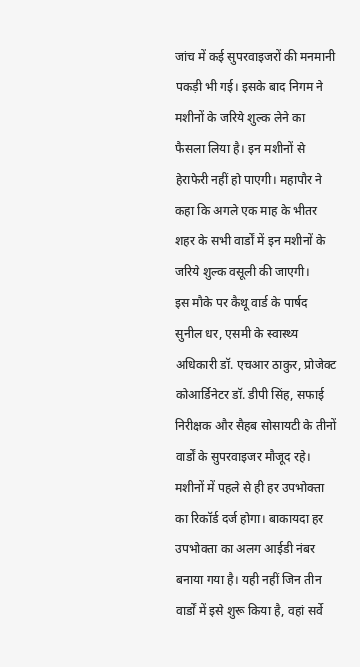जांच में कई सुपरवाइजरों की मनमानी पकड़ी भी गई। इसके बाद निगम ने मशीनों के जरिये शुल्क लेने का फैसला लिया है। इन मशीनों से हेराफेरी नहीं हो पाएगी। महापौर ने कहा कि अगले एक माह के भीतर शहर के सभी वार्डों में इन मशीनों के जरिये शुल्क वसूली की जाएगी।
इस मौके पर कैथू वार्ड के पार्षद सुनील धर, एसमी के स्वास्थ्य अधिकारी डॉ. एचआर ठाकुर, प्रोजेक्ट कोआर्डिनेटर डॉ. डीपी सिंह, सफाई निरीक्षक और सैहब सोसायटी के तीनों वार्डों के सुपरवाइजर मौजूद रहे।
मशीनों में पहले से ही हर उपभोक्ता का रिकॉर्ड दर्ज होगा। बाकायदा हर उपभोक्ता का अलग आईडी नंबर बनाया गया है। यही नहीं जिन तीन वार्डों में इसे शुरू किया है, वहां सर्वे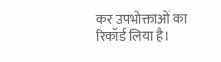कर उपभोक्ताओं का रिकॉर्ड लिया है।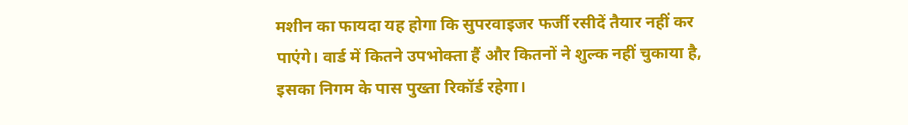मशीन का फायदा यह होगा कि सुपरवाइजर फर्जी रसीदें तैयार नहीं कर पाएंगे। वार्ड में कितने उपभोक्ता हैं और कितनों ने शुल्क नहीं चुकाया है, इसका निगम के पास पुख्ता रिकॉर्ड रहेगा।